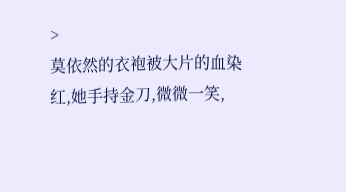>
莫依然的衣袍被大片的血染红,她手持金刀,微微一笑,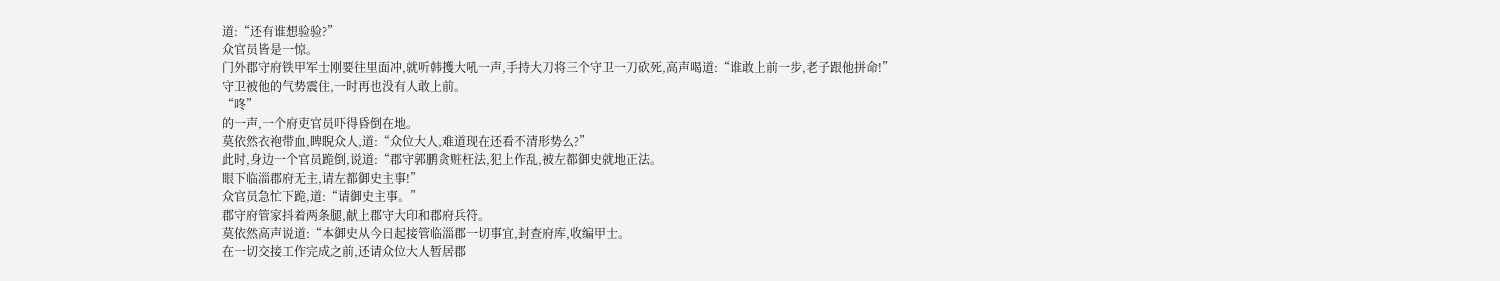道:“还有谁想验验?”
众官员皆是一惊。
门外郡守府铁甲军士刚要往里面冲,就听韩擭大吼一声,手持大刀将三个守卫一刀砍死,高声喝道:“谁敢上前一步,老子跟他拼命!”
守卫被他的气势震住,一时再也没有人敢上前。
“咚”
的一声,一个府吏官员吓得昏倒在地。
莫依然衣袍带血,睥睨众人,道:“众位大人,难道现在还看不清形势么?”
此时,身边一个官员跪倒,说道:“郡守郭鹏贪赃枉法,犯上作乱,被左都御史就地正法。
眼下临淄郡府无主,请左都御史主事!”
众官员急忙下跪,道:“请御史主事。”
郡守府管家抖着两条腿,献上郡守大印和郡府兵符。
莫依然高声说道:“本御史从今日起接管临淄郡一切事宜,封查府库,收编甲士。
在一切交接工作完成之前,还请众位大人暂居郡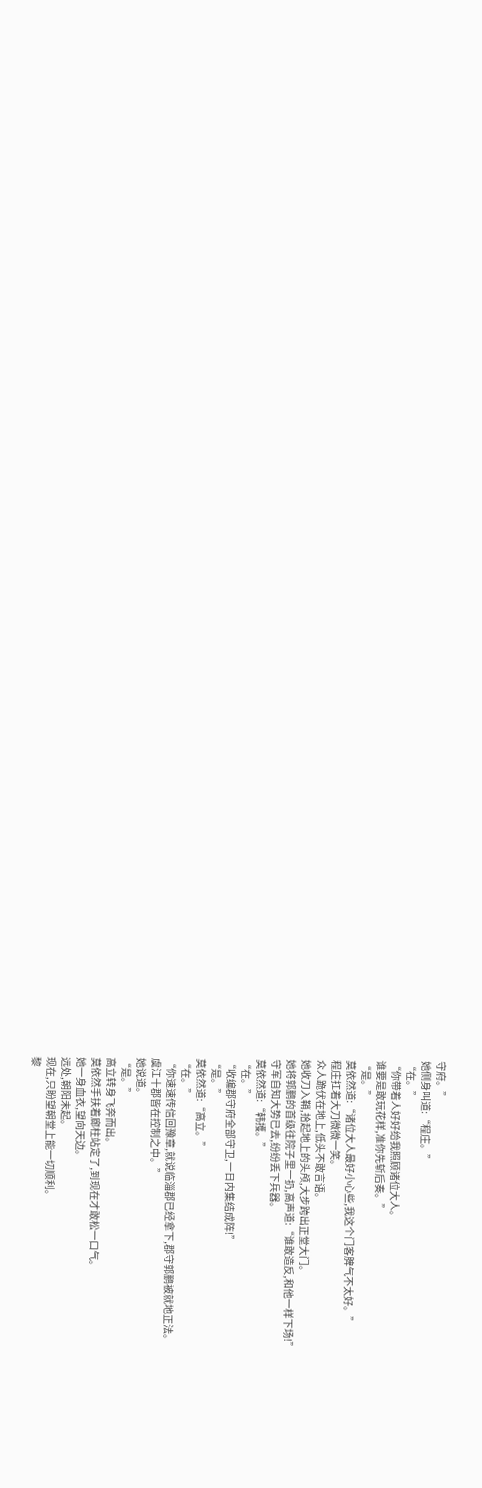守府。”
她侧身叫道:“程庄。”
“在。”
“你带着人好好给我照顾诸位大人。
谁要是敢玩花样,准你先斩后奏。”
“是。”
莫依然道:“诸位大人最好小心些,我这个门客脾气不太好。”
程庄扛着大刀微微一笑。
众人跪伏在地上,低头不敢言语。
她收刀入鞘,拾起地上的头颅,大步跨出正堂大门。
她将郭鹏的首级往院子里一扔,高声道:“谁敢造反,和他一样下场!”
守军自知大势已去,纷纷丢下兵器。
莫依然道:“韩擭。”
“在。”
“收编郡守府全部守卫,一日内集结成阵!”
“是。”
莫依然道:“高立。”
“在。”
“你速速传信回豫章,就说临淄郡已经拿下,郡守郭鹏被就地正法。
虞江十郡皆在控制之中。”
她说道。
“是。”
高立转身飞奔而出。
莫依然手扶着廊柱站定了,到现在才敢松一口气。
她一身血衣,望向天边。
远处,朝阳未起。
现在,只盼望朝堂上能一切顺利。
黎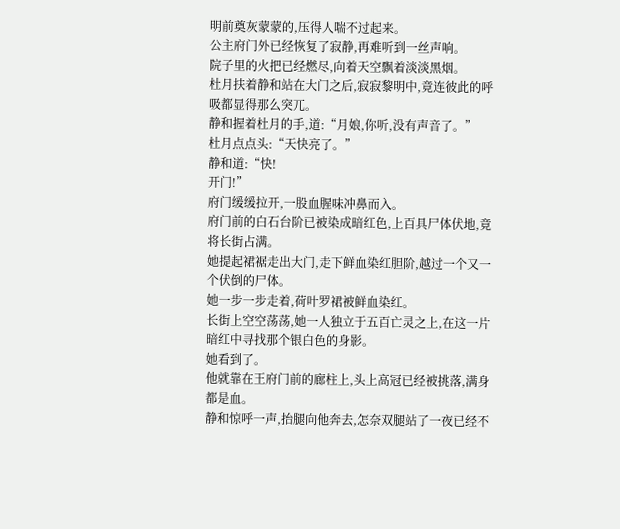明前奠灰蒙蒙的,压得人喘不过起来。
公主府门外已经恢复了寂静,再难听到一丝声响。
院子里的火把已经燃尽,向着天空飘着淡淡黑烟。
杜月扶着静和站在大门之后,寂寂黎明中,竟连彼此的呼吸都显得那么突兀。
静和握着杜月的手,道:“月娘,你听,没有声音了。”
杜月点点头:“天快亮了。”
静和道:“快!
开门!”
府门缓缓拉开,一股血腥味冲鼻而入。
府门前的白石台阶已被染成暗红色,上百具尸体伏地,竟将长街占满。
她提起裙裾走出大门,走下鲜血染红胆阶,越过一个又一个伏倒的尸体。
她一步一步走着,荷叶罗裙被鲜血染红。
长街上空空荡荡,她一人独立于五百亡灵之上,在这一片暗红中寻找那个银白色的身影。
她看到了。
他就靠在王府门前的廊柱上,头上高冠已经被挑落,满身都是血。
静和惊呼一声,抬腿向他奔去,怎奈双腿站了一夜已经不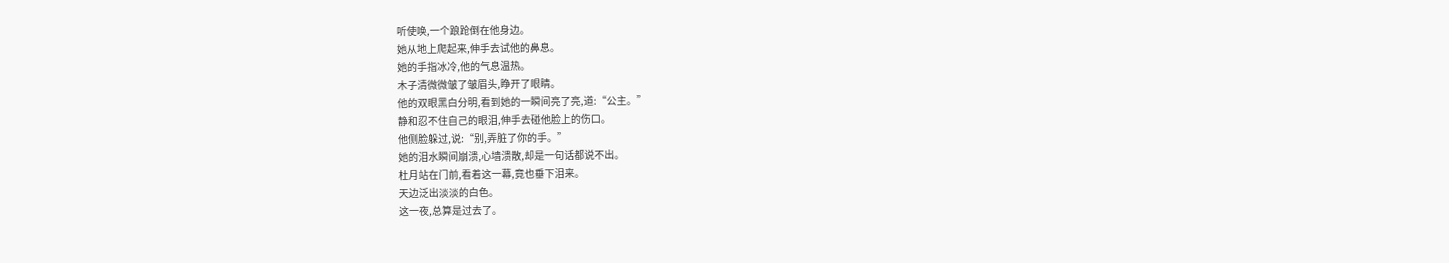听使唤,一个踉跄倒在他身边。
她从地上爬起来,伸手去试他的鼻息。
她的手指冰冷,他的气息温热。
木子清微微皱了皱眉头,睁开了眼睛。
他的双眼黑白分明,看到她的一瞬间亮了亮,道:“公主。”
静和忍不住自己的眼泪,伸手去碰他脸上的伤口。
他侧脸躲过,说:“别,弄脏了你的手。”
她的泪水瞬间崩溃,心墙溃散,却是一句话都说不出。
杜月站在门前,看着这一幕,竟也垂下泪来。
天边泛出淡淡的白色。
这一夜,总算是过去了。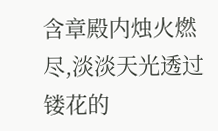含章殿内烛火燃尽,淡淡天光透过镂花的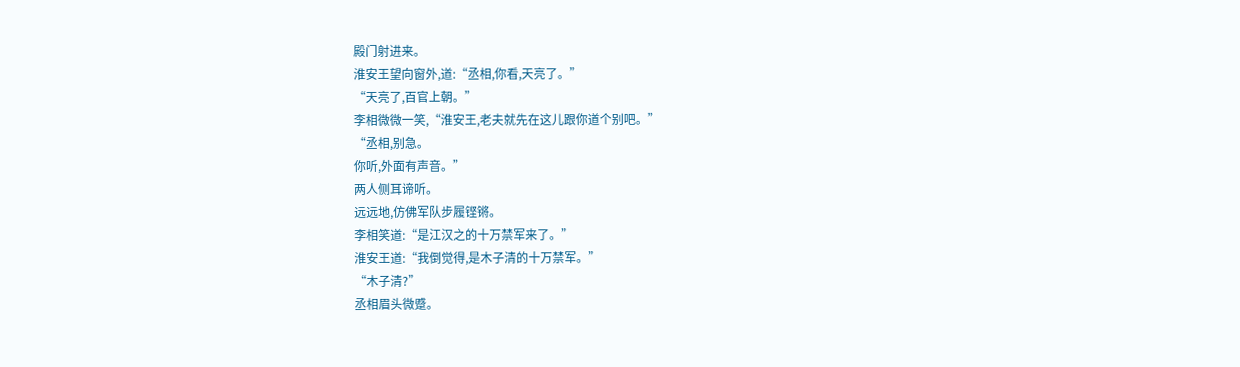殿门射进来。
淮安王望向窗外,道:“丞相,你看,天亮了。”
“天亮了,百官上朝。”
李相微微一笑,“淮安王,老夫就先在这儿跟你道个别吧。”
“丞相,别急。
你听,外面有声音。”
两人侧耳谛听。
远远地,仿佛军队步履铿锵。
李相笑道:“是江汉之的十万禁军来了。”
淮安王道:“我倒觉得,是木子清的十万禁军。”
“木子清?”
丞相眉头微蹙。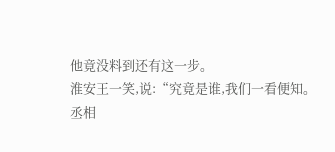他竟没料到还有这一步。
淮安王一笑,说:“究竟是谁,我们一看便知。
丞相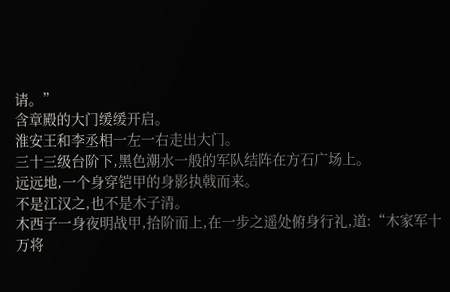请。”
含章殿的大门缓缓开启。
淮安王和李丞相一左一右走出大门。
三十三级台阶下,黑色潮水一般的军队结阵在方石广场上。
远远地,一个身穿铠甲的身影执戟而来。
不是江汉之,也不是木子清。
木西子一身夜明战甲,拾阶而上,在一步之遥处俯身行礼,道:“木家军十万将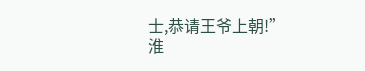士,恭请王爷上朝!”
淮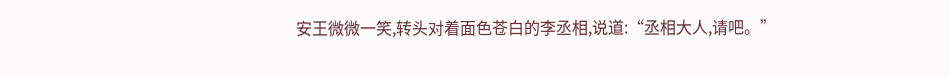安王微微一笑,转头对着面色苍白的李丞相,说道:“丞相大人,请吧。”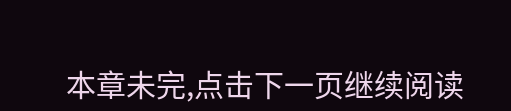本章未完,点击下一页继续阅读